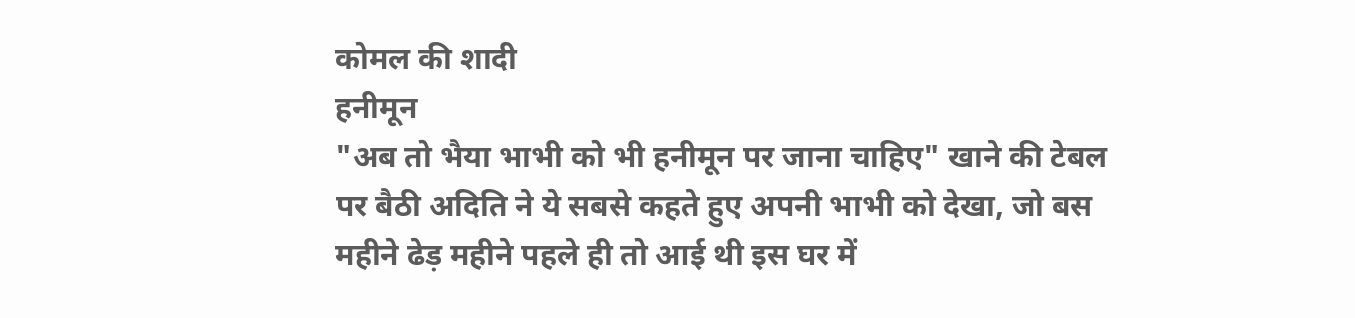कोमल की शादी
हनीमून
"अब तो भैया भाभी को भी हनीमून पर जाना चाहिए" खाने की टेबल पर बैठी अदिति ने ये सबसे कहते हुए अपनी भाभी को देखा, जो बस महीने ढेड़ महीने पहले ही तो आई थी इस घर में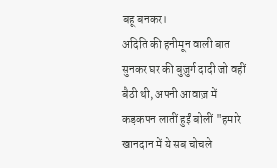बहू बनकर।
अदिति की हनीमून वाली बात सुनकर घर की बुज़ुर्ग दादी जो वहीं बैठी थी, अपनी आवाज़ में कड़कपन लातीं हुईं बोलीं "हमारे खानदान में ये सब चोचले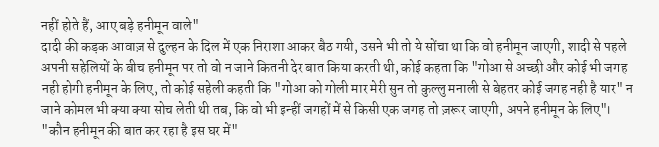नहीं होते हैं, आए बड़े हनीमून वाले"
दादी की कड़क आवाज़ से दुल्हन के दिल में एक निराशा आकर बैठ गयी, उसने भी तो ये सोंचा था कि वो हनीमून जाएगी, शादी से पहले अपनी सहेलियों के बीच हनीमून पर तो वो न जाने कितनी देर बात किया करती थी, कोई कहता कि "गोआ से अच्छी और कोई भी जगह नही होगी हनीमून के लिए, तो कोई सहेली कहती कि "गोआ को गोली मार मेरी सुन तो कुल्लु मनाली से बेहतर कोई जगह नही है यार" न जाने कोमल भी क्या क्या सोच लेती थी तब, कि वो भी इन्हीं जगहों में से किसी एक जगह तो ज़रूर जाएगी, अपने हनीमून के लिए"।
"कौन हनीमून की बात कर रहा है इस घर में"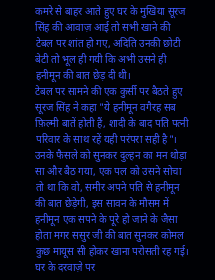कमरे से बाहर आते हुए घर के मुखिया सूरज सिंह की आवाज़ आई तो सभी खाने की टेबल पर शांत हो गए, अदिति उनकी छोटी बेटी तो भूल ही गयी कि अभी उसने ही हनीमून की बात छेड़ दी थी।
टेबल पर सामने की एक कुर्सी पर बैठते हुए सूरज सिंह ने कहा "ये हनीमून वगैरह सब फ़िल्मी बातें होती हैं, शादी के बाद पति पत्नी परिवार के साथ रहें यही परंपरा सही है"।
उनके फैसले को सुनकर दुल्हन का मन थोड़ा सा और बैठ गया, एक पल को उसने सोचा तो था कि वो, समीर अपने पति से हनीमून की बात छेड़ेगी, इस सावन के मौसम में हनीमून एक सपने के पूरे हो जाने के जैसा होता मगर ससुर जी की बात सुनकर कोमल कुछ मायूस सी होकर खाना परोसती रह गई।
घर के दरवाज़े पर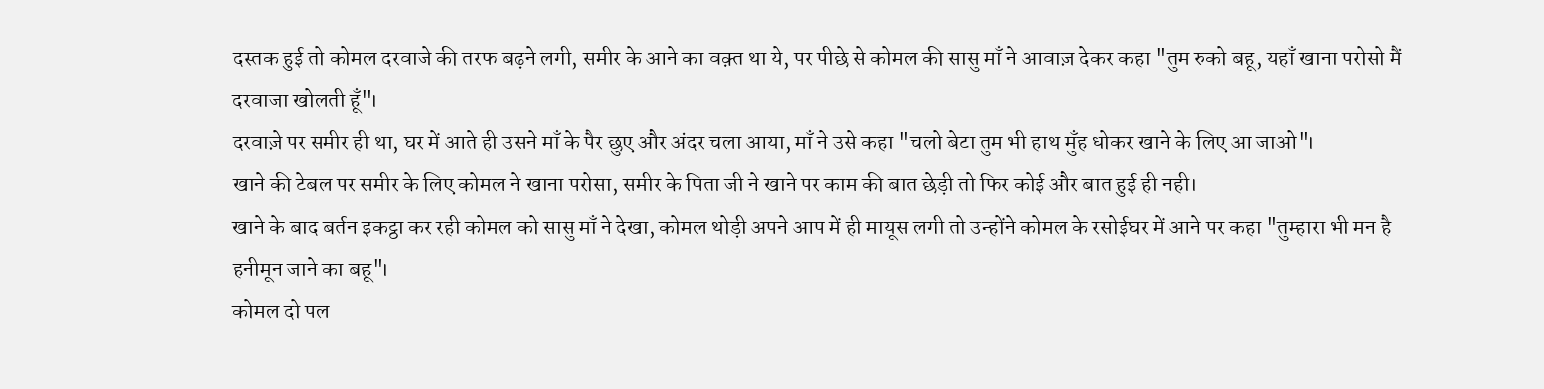दस्तक हुई तो कोमल दरवाजे की तरफ बढ़ने लगी, समीर के आने का वक़्त था ये, पर पीछे से कोमल की सासु माँ ने आवाज़ देकर कहा "तुम रुको बहू, यहाँ खाना परोसो मैं दरवाजा खोलती हूँ"।
दरवाज़े पर समीर ही था, घर में आते ही उसने माँ के पैर छुए और अंदर चला आया, माँ ने उसे कहा "चलो बेटा तुम भी हाथ मुँह धोकर खाने के लिए आ जाओ"।
खाने की टेबल पर समीर के लिए कोमल ने खाना परोसा, समीर के पिता जी ने खाने पर काम की बात छेड़ी तो फिर कोई और बात हुई ही नही।
खाने के बाद बर्तन इकट्ठा कर रही कोमल को सासु माँ ने देखा, कोमल थोड़ी अपने आप में ही मायूस लगी तो उन्होंने कोमल के रसोईघर में आने पर कहा "तुम्हारा भी मन है हनीमून जाने का बहू"।
कोमल दो पल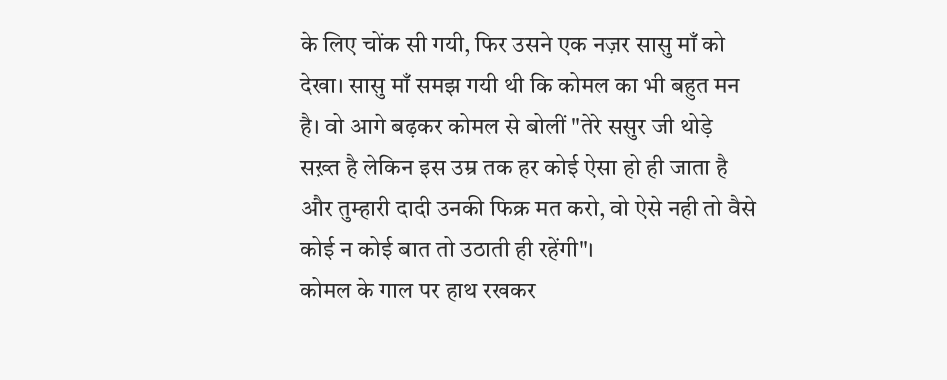के लिए चोंक सी गयी, फिर उसने एक नज़र सासु माँ को देखा। सासु माँ समझ गयी थी कि कोमल का भी बहुत मन है। वो आगे बढ़कर कोमल से बोलीं "तेरे ससुर जी थोड़े सख़्त है लेकिन इस उम्र तक हर कोई ऐसा हो ही जाता है और तुम्हारी दादी उनकी फिक्र मत करो, वो ऐसे नही तो वैसे कोई न कोई बात तो उठाती ही रहेंगी"।
कोमल के गाल पर हाथ रखकर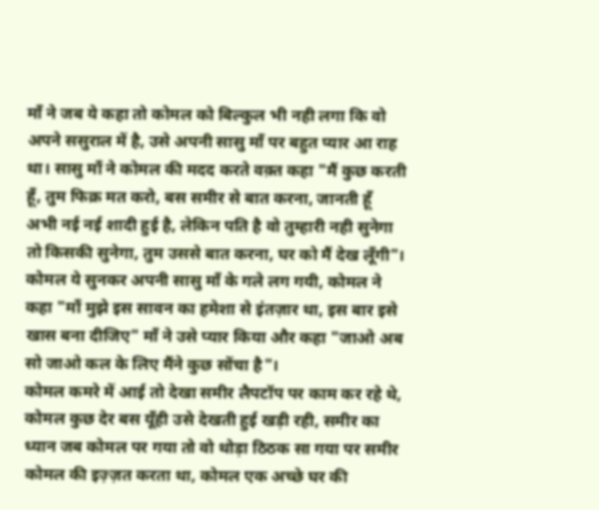माँ ने जब ये कहा तो कोमल को बिल्कुल भी नही लगा कि वो अपने ससुराल में है, उसे अपनी सासु माँ पर बहुत प्यार आ राह था। सासु माँ ने कोमल की मदद करते वक़्त कहा "मैं कुछ करती हूँ, तुम फिक्र मत करो, बस समीर से बात करना, जानती हूँ अभी नई नई शादी हुई है, लेकिन पति है वो तुम्हारी नही सुनेगा तो किसकी सुनेगा, तुम उससे बात करना, घर को मैं देख लूँगी"।
कोमल ये सुनकर अपनी सासु माँ के गले लग गयी, कोमल ने कहा "माँ मुझे इस सावन का हमेशा से इंतज़ार था, इस बार इसे खास बना दीजिए" माँ ने उसे प्यार किया और कहा "जाओ अब सो जाओ कल के लिए मैंने कुछ सोंचा है"।
कोमल कमरे में आई तो देखा समीर लैपटॉप पर काम कर रहे थे, कोमल कुछ देर बस यूँही उसे देखती हुई खड़ी रही, समीर का ध्यान जब कोमल पर गया तो वो थोड़ा ठिठक सा गया पर समीर कोमल की इज़्ज़त करता था, कोमल एक अच्छे घर की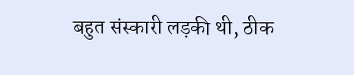बहुत संस्कारी लड़की थी, ठीक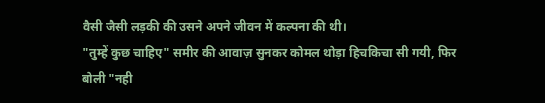वैसी जैसी लड़की की उसने अपने जीवन में कल्पना की थी।
"तुम्हें कुछ चाहिए" समीर की आवाज़ सुनकर कोमल थोड़ा हिचकिचा सी गयी, फिर बोली "नही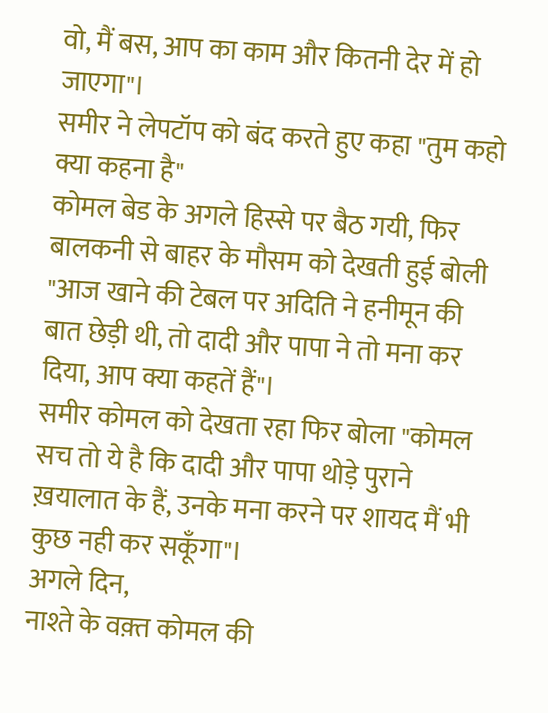वो, मैं बस, आप का काम और कितनी देर में हो जाएगा"।
समीर ने लेपटॉप को बंद करते हुए कहा "तुम कहो क्या कहना है"
कोमल बेड के अगले हिस्से पर बैठ गयी, फिर बालकनी से बाहर के मौसम को देखती हुई बोली "आज खाने की टेबल पर अदिति ने हनीमून की बात छेड़ी थी, तो दादी और पापा ने तो मना कर दिया, आप क्या कहतें हैं"।
समीर कोमल को देखता रहा फिर बोला "कोमल सच तो ये है कि दादी और पापा थोड़े पुराने ख़यालात के हैं, उनके मना करने पर शायद मैं भी कुछ नही कर सकूँगा"।
अगले दिन,
नाश्ते के वक़्त कोमल की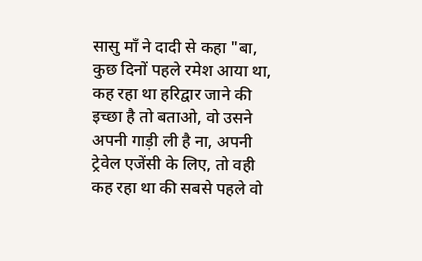सासु माँ ने दादी से कहा "बा, कुछ दिनों पहले रमेश आया था, कह रहा था हरिद्वार जाने की इच्छा है तो बताओ, वो उसने अपनी गाड़ी ली है ना, अपनी ट्रेवेल एजेंसी के लिए, तो वही कह रहा था की सबसे पहले वो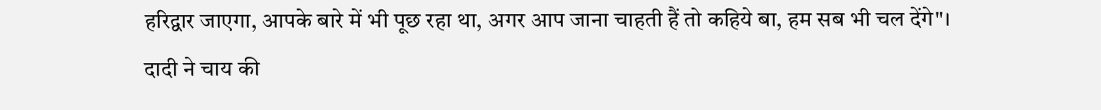हरिद्वार जाएगा, आपके बारे में भी पूछ रहा था, अगर आप जाना चाहती हैं तो कहिये बा, हम सब भी चल देंगे"।
दादी ने चाय की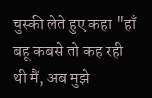चुस्की लेते हुए कहा "हाँ बहू कबसे तो कह रही थी मैं, अब मुझे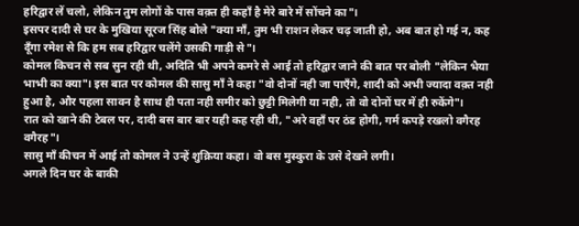हरिद्वार लें चलो, लेकिन तुम लोगों के पास वक़्त ही कहाँ है मेरे बारे में सोंचने का"।
इसपर दादी से घर के मुखिया सूरज सिंह बोले "क्या माँ, तुम भी राशन लेकर चढ़ जाती हो, अब बात हो गई न, कह दूँगा रमेश से कि हम सब हरिद्वार चलेंगे उसकी गाड़ी से"।
कोमल किचन से सब सुन रही थी, अदिति भी अपने कमरे से आई तो हरिद्वार जाने की बात पर बोली "लेकिन भैया भाभी का क्या"। इस बात पर कोमल की सासु माँ ने कहा "वो दोनों नही जा पाएँगे, शादी को अभी ज्यादा वक़्त नही हुआ है, और पहला सावन है साथ ही पता नही समीर को छुट्टी मिलेगी या नही, तो वो दोनों घर में ही रुकेंगे"।
रात को खाने की टेबल पर, दादी बस बार बार यही कह रही थी, "अरे वहाँ पर ठंड होगी, गर्म कपड़े रखलो वगैरह वगैरह"।
सासु माँ कीचन में आई तो कोमल ने उन्हें शुक्रिया कहा। वो बस मुस्कुरा के उसे देखने लगी।
अगले दिन घर के बाकी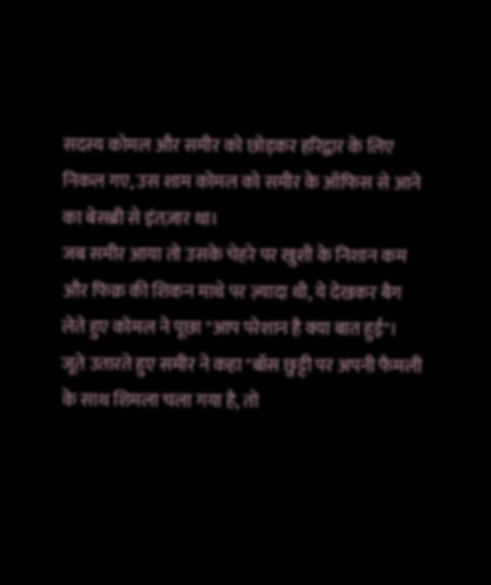सदस्य कोमल और समीर को छोड़कर हरिद्वार के लिए निकल गए, उस शाम कोमल को समीर के ऑफिस से आने का बेसब्री से इंतज़ार था।
जब समीर आया तो उसके चेहरे पर खुशी के निशान कम और फिक्र की शिकन माथे पर ज़्यादा थी, ये देखकर बैग लेते हुए कोमल ने पूछा "आप परेशान है क्या बात हुई"।
जूते उतारते हुए समीर ने कहा "बॉस छुट्टी पर अपनी फैमली के साथ शिमला चला गया है, तो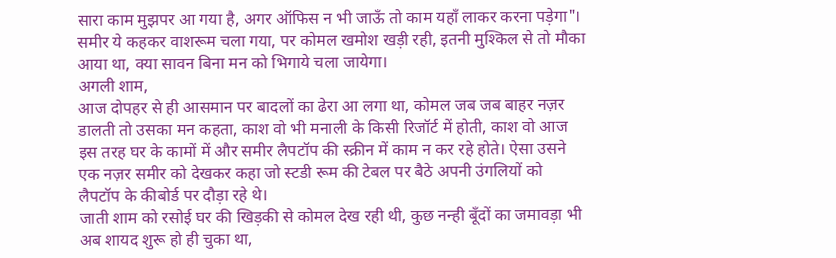सारा काम मुझपर आ गया है, अगर ऑफिस न भी जाऊँ तो काम यहाँ लाकर करना पड़ेगा"।
समीर ये कहकर वाशरूम चला गया, पर कोमल खमोश खड़ी रही, इतनी मुश्किल से तो मौका आया था, क्या सावन बिना मन को भिगाये चला जायेगा।
अगली शाम,
आज दोपहर से ही आसमान पर बादलों का ढेरा आ लगा था, कोमल जब जब बाहर नज़र डालती तो उसका मन कहता, काश वो भी मनाली के किसी रिजॉर्ट में होती, काश वो आज इस तरह घर के कामों में और समीर लैपटॉप की स्क्रीन में काम न कर रहे होते। ऐसा उसने एक नज़र समीर को देखकर कहा जो स्टडी रूम की टेबल पर बैठे अपनी उंगलियों को लैपटॉप के कीबोर्ड पर दौड़ा रहे थे।
जाती शाम को रसोई घर की खिड़की से कोमल देख रही थी, कुछ नन्ही बूँदों का जमावड़ा भी अब शायद शुरू हो ही चुका था,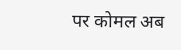पर कोमल अब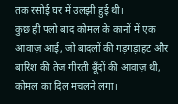तक रसोई घर में उलझी हुई थी।
कुछ ही पलो बाद कोमल के कानों में एक आवाज़ आई, जो बादलों की गड़गड़ाहट और बारिश की तेज गीरती बूँदों की आवाज़ थी, कोमल का दिल मचलने लगा।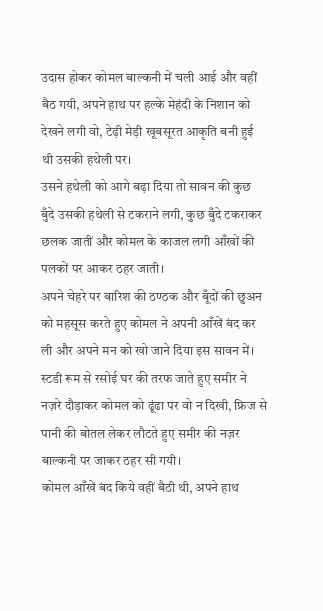उदास होकर कोमल बाल्कनी में चली आई और वहीं बैठ गयी, अपने हाथ पर हल्के मेहंदी के निशान को देखने लगी वो, टेढ़ी मेड़ी खूबसूरत आकृति बनी हुई थी उसकी हथेली पर।
उसने हथेली को आगे बढ़ा दिया तो सावन की कुछ बुँदे उसकी हथेली से टकराने लगी, कुछ बुँदे टकराकर छलक जातीं और कोमल के काजल लगी आँखों की पलकों पर आकर ठहर जाती।
अपने चेहरे पर बारिश की ठण्ठक और बूँदों की छुअन को महसूस करते हुए कोमल ने अपनी आँखें बंद कर ली और अपने मन को खो जाने दिया इस सावन में।
स्टडी रूम से रसोई घर की तरफ जाते हुए समीर ने नज़रे दौड़ाकर कोमल को ढूंढा पर वो न दिखी, फ्रिज से पानी की बोतल लेकर लौटते हुए समीर की नज़र बाल्कनी पर जाकर ठहर सी गयी।
कोमल आँखें बंद किये वहीं बैठी थी, अपने हाथ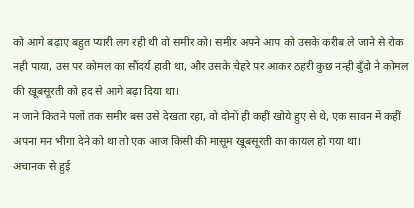को आगे बढ़ाए बहुत प्यारी लग रही थी वो समीर को। समीर अपने आप को उसके करीब ले जाने से रोक नही पाया, उस पर कोमल का सौंदर्य हावी था, और उसके चेहरे पर आकर ठहरी कुछ नन्ही बुँदो ने कोमल की खूबसूरती को हद से आगे बढ़ा दिया था।
न जाने कितने पलों तक समीर बस उसे देखता रहा, वो दोनों ही कहीं खोये हुए से थे, एक सावन में कहीं अपना मन भीगा देने को था तो एक आज किसी की मासूम खूबसूरती का कायल हो गया था।
अचानक से हुई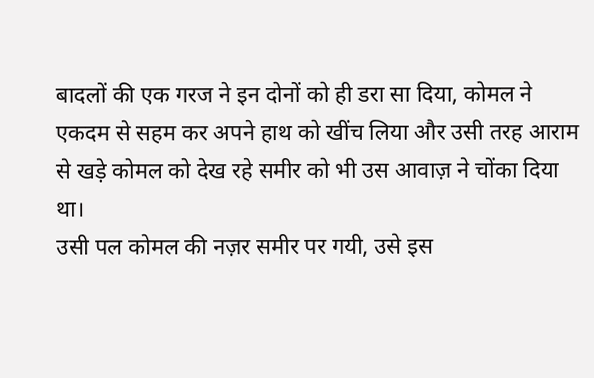बादलों की एक गरज ने इन दोनों को ही डरा सा दिया, कोमल ने एकदम से सहम कर अपने हाथ को खींच लिया और उसी तरह आराम से खड़े कोमल को देख रहे समीर को भी उस आवाज़ ने चोंका दिया था।
उसी पल कोमल की नज़र समीर पर गयी, उसे इस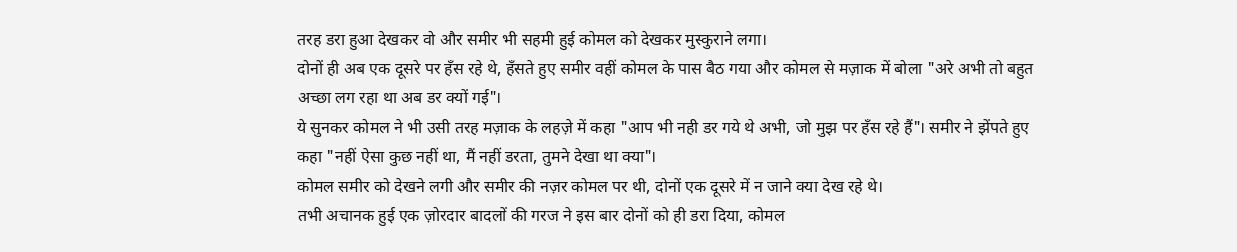तरह डरा हुआ देखकर वो और समीर भी सहमी हुई कोमल को देखकर मुस्कुराने लगा।
दोनों ही अब एक दूसरे पर हँस रहे थे, हँसते हुए समीर वहीं कोमल के पास बैठ गया और कोमल से मज़ाक में बोला "अरे अभी तो बहुत अच्छा लग रहा था अब डर क्यों गई"।
ये सुनकर कोमल ने भी उसी तरह मज़ाक के लहज़े में कहा "आप भी नही डर गये थे अभी, जो मुझ पर हँस रहे हैं"। समीर ने झेंपते हुए कहा "नहीं ऐसा कुछ नहीं था, मैं नहीं डरता, तुमने देखा था क्या"।
कोमल समीर को देखने लगी और समीर की नज़र कोमल पर थी, दोनों एक दूसरे में न जाने क्या देख रहे थे।
तभी अचानक हुई एक ज़ोरदार बादलों की गरज ने इस बार दोनों को ही डरा दिया, कोमल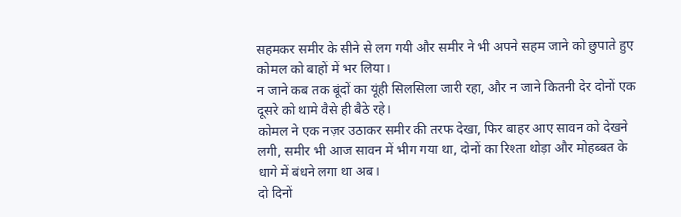सहमकर समीर के सीने से लग गयी और समीर ने भी अपने सहम जाने को छुपाते हुए कोमल को बाहों में भर लिया।
न जाने कब तक बूंदों का यूंही सिलसिला जारी रहा, और न जाने कितनी देर दोनों एक दूसरे को थामे वैसे ही बैठे रहे।
कोमल ने एक नज़र उठाकर समीर की तरफ देखा, फिर बाहर आए सावन को देखने लगी, समीर भी आज सावन में भीग गया था, दोनों का रिश्ता थोड़ा और मोहब्बत के धागे में बंधने लगा था अब।
दो दिनों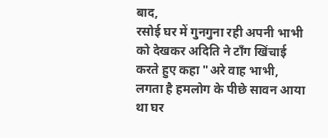बाद,
रसोई घर में गुनगुना रही अपनी भाभी को देखकर अदिति ने टाँग खिंचाई करते हुए कहा "अरे वाह भाभी, लगता है हमलोग के पीछे सावन आया था घर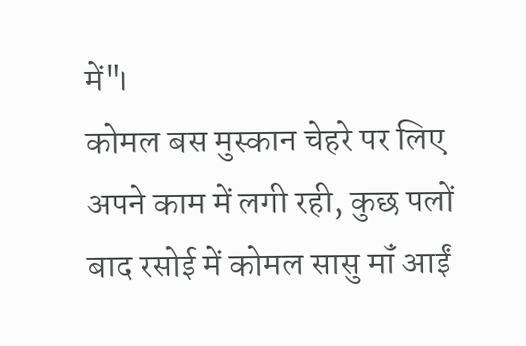में"।
कोमल बस मुस्कान चेहरे पर लिए अपने काम में लगी रही, कुछ पलों बाद रसोई में कोमल सासु मॉं आईं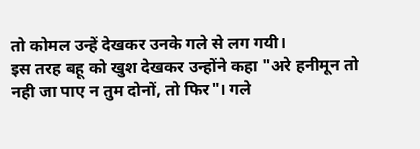तो कोमल उन्हें देखकर उनके गले से लग गयी।
इस तरह बहू को खुश देखकर उन्होंने कहा "अरे हनीमून तो नही जा पाए न तुम दोनों, तो फिर"। गले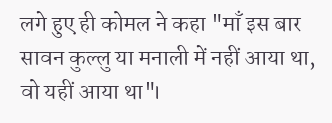लगे हुए ही कोमल ने कहा "माँ इस बार सावन कुल्लु या मनाली में नहीं आया था, वो यहीं आया था"।